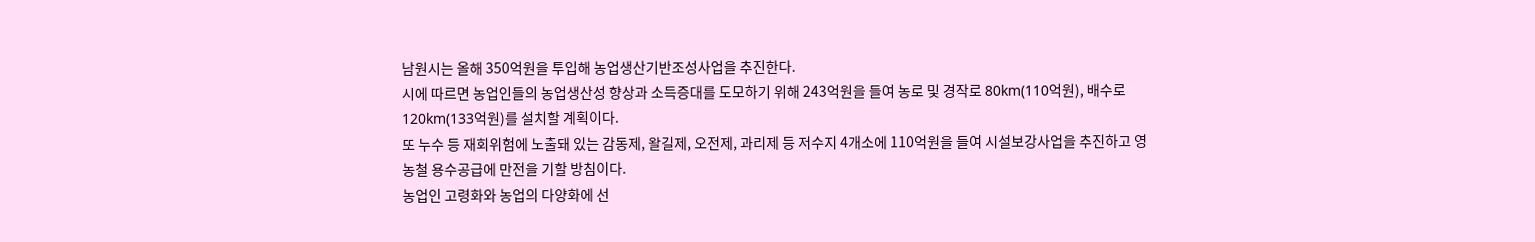남원시는 올해 350억원을 투입해 농업생산기반조성사업을 추진한다.
시에 따르면 농업인들의 농업생산성 향상과 소득증대를 도모하기 위해 243억원을 들여 농로 및 경작로 80km(110억원), 배수로 120km(133억원)를 설치할 계획이다.
또 누수 등 재회위험에 노출돼 있는 감동제, 왈길제, 오전제, 과리제 등 저수지 4개소에 110억원을 들여 시설보강사업을 추진하고 영농철 용수공급에 만전을 기할 방침이다.
농업인 고령화와 농업의 다양화에 선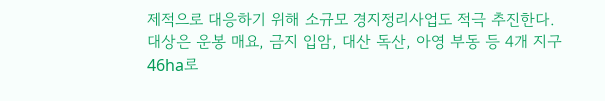제적으로 대응하기 위해 소규모 경지정리사업도 적극 추진한다.
대상은 운봉 매요, 금지 입암, 대산 독산, 아영 부동 등 4개 지구 46ha로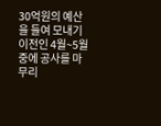30억원의 예산을 들여 모내기 이전인 4월~5월중에 공사를 마무리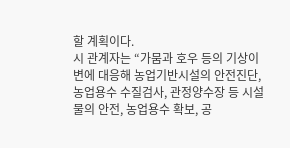할 계획이다.
시 관계자는 “가뭄과 호우 등의 기상이변에 대응해 농업기반시설의 안전진단, 농업용수 수질검사, 관정양수장 등 시설물의 안전, 농업용수 확보, 공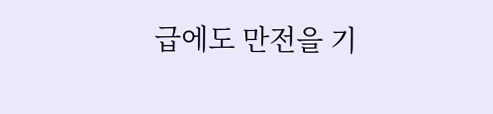급에도 만전을 기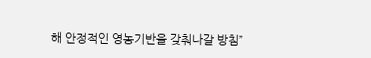해 안정적인 영농기반을 갖춰나갈 방침”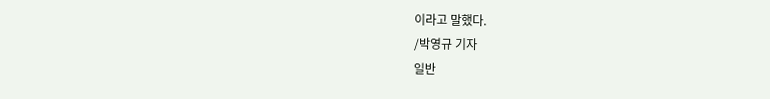이라고 말했다.
/박영규 기자
일반